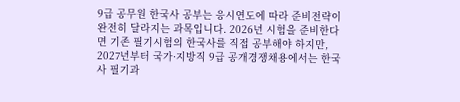9급 공무원 한국사 공부는 응시연도에 따라 준비전략이 완전히 달라지는 과목입니다. 2026년 시험을 준비한다면 기존 필기시험의 한국사를 직접 공부해야 하지만, 2027년부터 국가·지방직 9급 공개경쟁채용에서는 한국사 필기과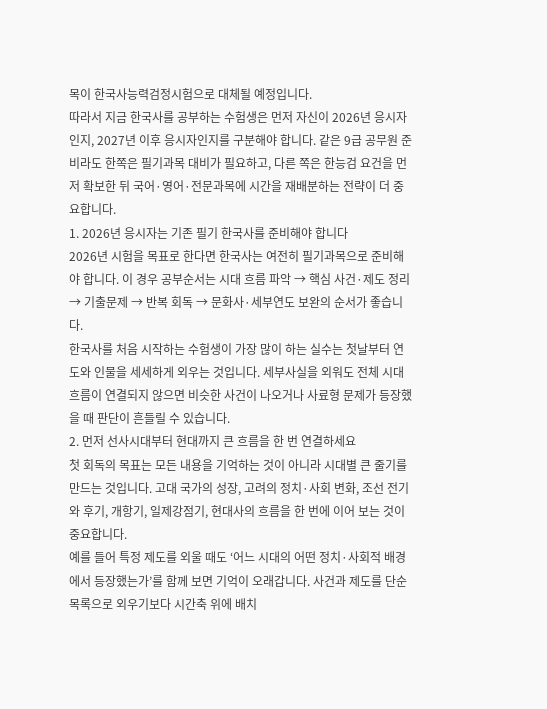목이 한국사능력검정시험으로 대체될 예정입니다.
따라서 지금 한국사를 공부하는 수험생은 먼저 자신이 2026년 응시자인지, 2027년 이후 응시자인지를 구분해야 합니다. 같은 9급 공무원 준비라도 한쪽은 필기과목 대비가 필요하고, 다른 쪽은 한능검 요건을 먼저 확보한 뒤 국어·영어·전문과목에 시간을 재배분하는 전략이 더 중요합니다.
1. 2026년 응시자는 기존 필기 한국사를 준비해야 합니다
2026년 시험을 목표로 한다면 한국사는 여전히 필기과목으로 준비해야 합니다. 이 경우 공부순서는 시대 흐름 파악 → 핵심 사건·제도 정리 → 기출문제 → 반복 회독 → 문화사·세부연도 보완의 순서가 좋습니다.
한국사를 처음 시작하는 수험생이 가장 많이 하는 실수는 첫날부터 연도와 인물을 세세하게 외우는 것입니다. 세부사실을 외워도 전체 시대 흐름이 연결되지 않으면 비슷한 사건이 나오거나 사료형 문제가 등장했을 때 판단이 흔들릴 수 있습니다.
2. 먼저 선사시대부터 현대까지 큰 흐름을 한 번 연결하세요
첫 회독의 목표는 모든 내용을 기억하는 것이 아니라 시대별 큰 줄기를 만드는 것입니다. 고대 국가의 성장, 고려의 정치·사회 변화, 조선 전기와 후기, 개항기, 일제강점기, 현대사의 흐름을 한 번에 이어 보는 것이 중요합니다.
예를 들어 특정 제도를 외울 때도 ‘어느 시대의 어떤 정치·사회적 배경에서 등장했는가’를 함께 보면 기억이 오래갑니다. 사건과 제도를 단순 목록으로 외우기보다 시간축 위에 배치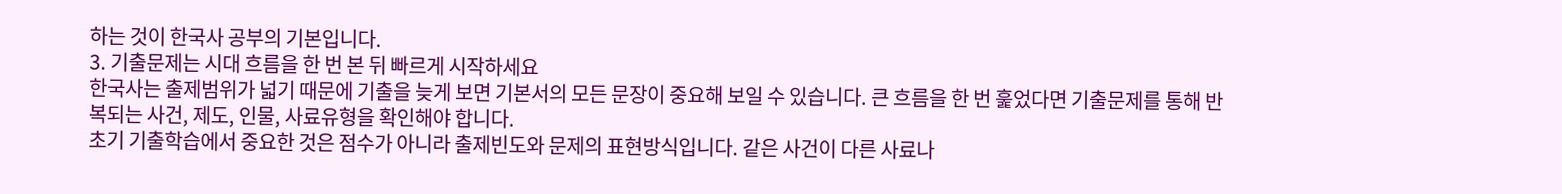하는 것이 한국사 공부의 기본입니다.
3. 기출문제는 시대 흐름을 한 번 본 뒤 빠르게 시작하세요
한국사는 출제범위가 넓기 때문에 기출을 늦게 보면 기본서의 모든 문장이 중요해 보일 수 있습니다. 큰 흐름을 한 번 훑었다면 기출문제를 통해 반복되는 사건, 제도, 인물, 사료유형을 확인해야 합니다.
초기 기출학습에서 중요한 것은 점수가 아니라 출제빈도와 문제의 표현방식입니다. 같은 사건이 다른 사료나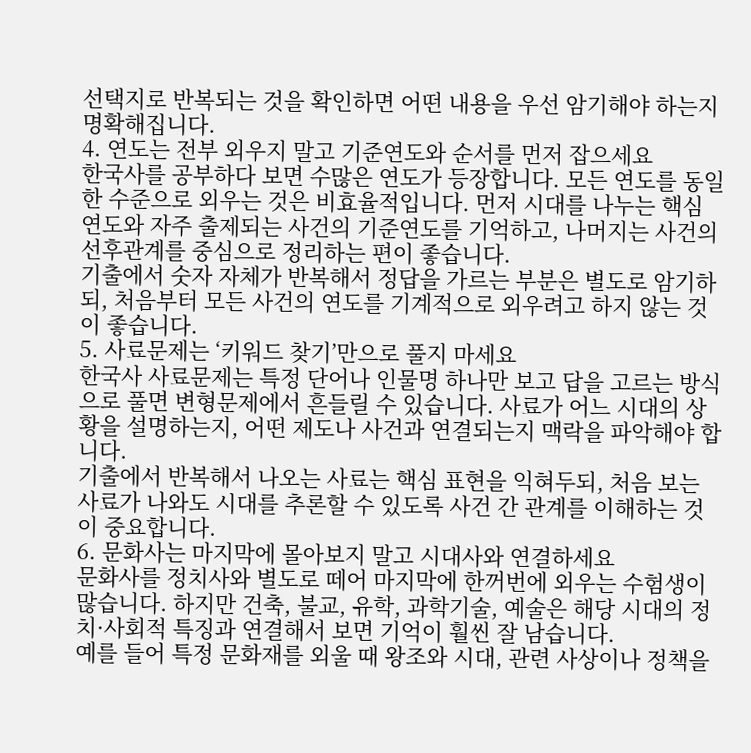선택지로 반복되는 것을 확인하면 어떤 내용을 우선 암기해야 하는지 명확해집니다.
4. 연도는 전부 외우지 말고 기준연도와 순서를 먼저 잡으세요
한국사를 공부하다 보면 수많은 연도가 등장합니다. 모든 연도를 동일한 수준으로 외우는 것은 비효율적입니다. 먼저 시대를 나누는 핵심 연도와 자주 출제되는 사건의 기준연도를 기억하고, 나머지는 사건의 선후관계를 중심으로 정리하는 편이 좋습니다.
기출에서 숫자 자체가 반복해서 정답을 가르는 부분은 별도로 암기하되, 처음부터 모든 사건의 연도를 기계적으로 외우려고 하지 않는 것이 좋습니다.
5. 사료문제는 ‘키워드 찾기’만으로 풀지 마세요
한국사 사료문제는 특정 단어나 인물명 하나만 보고 답을 고르는 방식으로 풀면 변형문제에서 흔들릴 수 있습니다. 사료가 어느 시대의 상황을 설명하는지, 어떤 제도나 사건과 연결되는지 맥락을 파악해야 합니다.
기출에서 반복해서 나오는 사료는 핵심 표현을 익혀두되, 처음 보는 사료가 나와도 시대를 추론할 수 있도록 사건 간 관계를 이해하는 것이 중요합니다.
6. 문화사는 마지막에 몰아보지 말고 시대사와 연결하세요
문화사를 정치사와 별도로 떼어 마지막에 한꺼번에 외우는 수험생이 많습니다. 하지만 건축, 불교, 유학, 과학기술, 예술은 해당 시대의 정치·사회적 특징과 연결해서 보면 기억이 훨씬 잘 남습니다.
예를 들어 특정 문화재를 외울 때 왕조와 시대, 관련 사상이나 정책을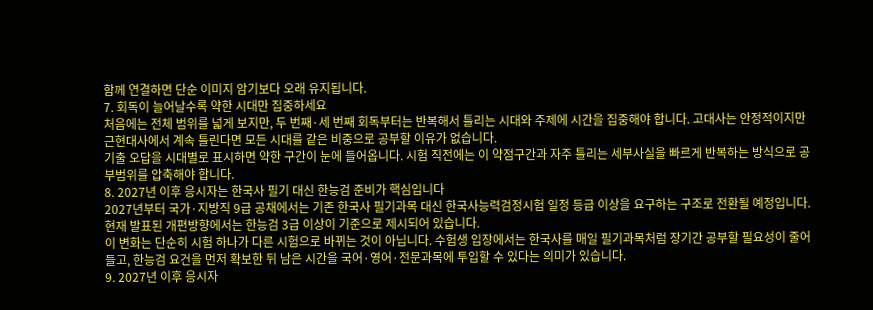함께 연결하면 단순 이미지 암기보다 오래 유지됩니다.
7. 회독이 늘어날수록 약한 시대만 집중하세요
처음에는 전체 범위를 넓게 보지만, 두 번째·세 번째 회독부터는 반복해서 틀리는 시대와 주제에 시간을 집중해야 합니다. 고대사는 안정적이지만 근현대사에서 계속 틀린다면 모든 시대를 같은 비중으로 공부할 이유가 없습니다.
기출 오답을 시대별로 표시하면 약한 구간이 눈에 들어옵니다. 시험 직전에는 이 약점구간과 자주 틀리는 세부사실을 빠르게 반복하는 방식으로 공부범위를 압축해야 합니다.
8. 2027년 이후 응시자는 한국사 필기 대신 한능검 준비가 핵심입니다
2027년부터 국가·지방직 9급 공채에서는 기존 한국사 필기과목 대신 한국사능력검정시험 일정 등급 이상을 요구하는 구조로 전환될 예정입니다. 현재 발표된 개편방향에서는 한능검 3급 이상이 기준으로 제시되어 있습니다.
이 변화는 단순히 시험 하나가 다른 시험으로 바뀌는 것이 아닙니다. 수험생 입장에서는 한국사를 매일 필기과목처럼 장기간 공부할 필요성이 줄어들고, 한능검 요건을 먼저 확보한 뒤 남은 시간을 국어·영어·전문과목에 투입할 수 있다는 의미가 있습니다.
9. 2027년 이후 응시자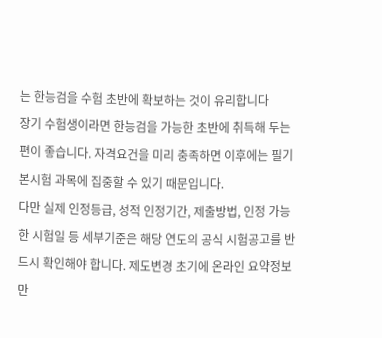는 한능검을 수험 초반에 확보하는 것이 유리합니다
장기 수험생이라면 한능검을 가능한 초반에 취득해 두는 편이 좋습니다. 자격요건을 미리 충족하면 이후에는 필기 본시험 과목에 집중할 수 있기 때문입니다.
다만 실제 인정등급, 성적 인정기간, 제출방법, 인정 가능한 시험일 등 세부기준은 해당 연도의 공식 시험공고를 반드시 확인해야 합니다. 제도변경 초기에 온라인 요약정보만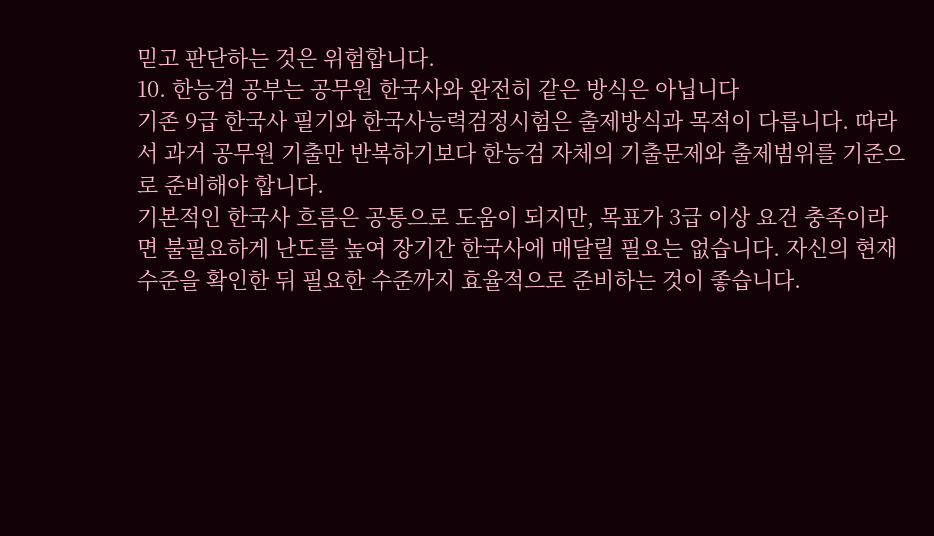믿고 판단하는 것은 위험합니다.
10. 한능검 공부는 공무원 한국사와 완전히 같은 방식은 아닙니다
기존 9급 한국사 필기와 한국사능력검정시험은 출제방식과 목적이 다릅니다. 따라서 과거 공무원 기출만 반복하기보다 한능검 자체의 기출문제와 출제범위를 기준으로 준비해야 합니다.
기본적인 한국사 흐름은 공통으로 도움이 되지만, 목표가 3급 이상 요건 충족이라면 불필요하게 난도를 높여 장기간 한국사에 매달릴 필요는 없습니다. 자신의 현재 수준을 확인한 뒤 필요한 수준까지 효율적으로 준비하는 것이 좋습니다.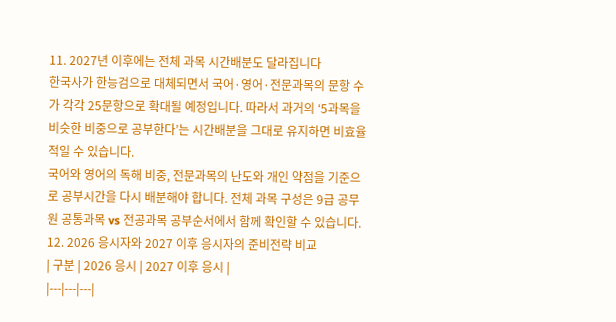11. 2027년 이후에는 전체 과목 시간배분도 달라집니다
한국사가 한능검으로 대체되면서 국어·영어·전문과목의 문항 수가 각각 25문항으로 확대될 예정입니다. 따라서 과거의 ‘5과목을 비슷한 비중으로 공부한다’는 시간배분을 그대로 유지하면 비효율적일 수 있습니다.
국어와 영어의 독해 비중, 전문과목의 난도와 개인 약점을 기준으로 공부시간을 다시 배분해야 합니다. 전체 과목 구성은 9급 공무원 공통과목 vs 전공과목 공부순서에서 함께 확인할 수 있습니다.
12. 2026 응시자와 2027 이후 응시자의 준비전략 비교
| 구분 | 2026 응시 | 2027 이후 응시 |
|---|---|---|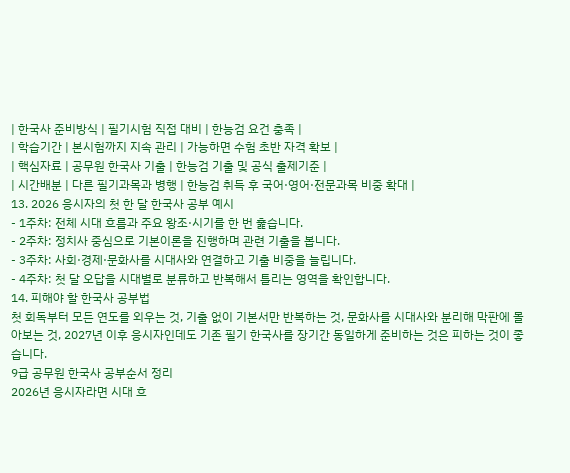| 한국사 준비방식 | 필기시험 직접 대비 | 한능검 요건 충족 |
| 학습기간 | 본시험까지 지속 관리 | 가능하면 수험 초반 자격 확보 |
| 핵심자료 | 공무원 한국사 기출 | 한능검 기출 및 공식 출제기준 |
| 시간배분 | 다른 필기과목과 병행 | 한능검 취득 후 국어·영어·전문과목 비중 확대 |
13. 2026 응시자의 첫 한 달 한국사 공부 예시
- 1주차: 전체 시대 흐름과 주요 왕조·시기를 한 번 훑습니다.
- 2주차: 정치사 중심으로 기본이론을 진행하며 관련 기출을 봅니다.
- 3주차: 사회·경제·문화사를 시대사와 연결하고 기출 비중을 늘립니다.
- 4주차: 첫 달 오답을 시대별로 분류하고 반복해서 틀리는 영역을 확인합니다.
14. 피해야 할 한국사 공부법
첫 회독부터 모든 연도를 외우는 것, 기출 없이 기본서만 반복하는 것, 문화사를 시대사와 분리해 막판에 몰아보는 것, 2027년 이후 응시자인데도 기존 필기 한국사를 장기간 동일하게 준비하는 것은 피하는 것이 좋습니다.
9급 공무원 한국사 공부순서 정리
2026년 응시자라면 시대 흐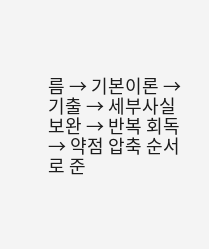름 → 기본이론 → 기출 → 세부사실 보완 → 반복 회독 → 약점 압축 순서로 준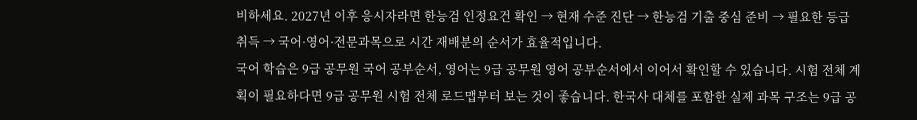비하세요. 2027년 이후 응시자라면 한능검 인정요건 확인 → 현재 수준 진단 → 한능검 기출 중심 준비 → 필요한 등급 취득 → 국어·영어·전문과목으로 시간 재배분의 순서가 효율적입니다.
국어 학습은 9급 공무원 국어 공부순서, 영어는 9급 공무원 영어 공부순서에서 이어서 확인할 수 있습니다. 시험 전체 계획이 필요하다면 9급 공무원 시험 전체 로드맵부터 보는 것이 좋습니다. 한국사 대체를 포함한 실제 과목 구조는 9급 공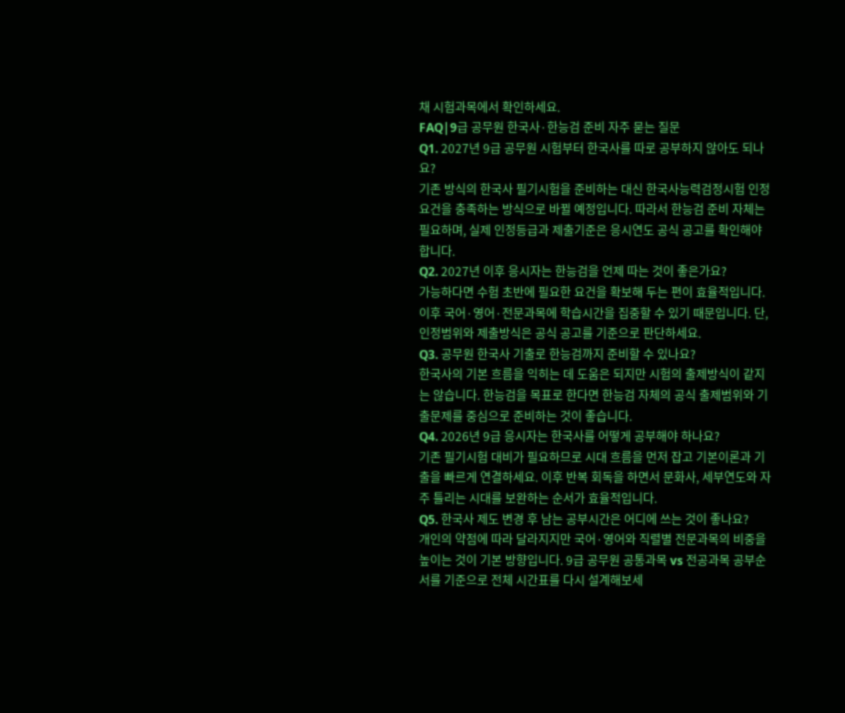채 시험과목에서 확인하세요.
FAQ|9급 공무원 한국사·한능검 준비 자주 묻는 질문
Q1. 2027년 9급 공무원 시험부터 한국사를 따로 공부하지 않아도 되나요?
기존 방식의 한국사 필기시험을 준비하는 대신 한국사능력검정시험 인정요건을 충족하는 방식으로 바뀔 예정입니다. 따라서 한능검 준비 자체는 필요하며, 실제 인정등급과 제출기준은 응시연도 공식 공고를 확인해야 합니다.
Q2. 2027년 이후 응시자는 한능검을 언제 따는 것이 좋은가요?
가능하다면 수험 초반에 필요한 요건을 확보해 두는 편이 효율적입니다. 이후 국어·영어·전문과목에 학습시간을 집중할 수 있기 때문입니다. 단, 인정범위와 제출방식은 공식 공고를 기준으로 판단하세요.
Q3. 공무원 한국사 기출로 한능검까지 준비할 수 있나요?
한국사의 기본 흐름을 익히는 데 도움은 되지만 시험의 출제방식이 같지는 않습니다. 한능검을 목표로 한다면 한능검 자체의 공식 출제범위와 기출문제를 중심으로 준비하는 것이 좋습니다.
Q4. 2026년 9급 응시자는 한국사를 어떻게 공부해야 하나요?
기존 필기시험 대비가 필요하므로 시대 흐름을 먼저 잡고 기본이론과 기출을 빠르게 연결하세요. 이후 반복 회독을 하면서 문화사, 세부연도와 자주 틀리는 시대를 보완하는 순서가 효율적입니다.
Q5. 한국사 제도 변경 후 남는 공부시간은 어디에 쓰는 것이 좋나요?
개인의 약점에 따라 달라지지만 국어·영어와 직렬별 전문과목의 비중을 높이는 것이 기본 방향입니다. 9급 공무원 공통과목 vs 전공과목 공부순서를 기준으로 전체 시간표를 다시 설계해보세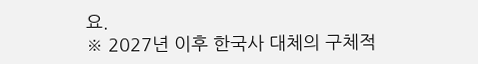요.
※ 2027년 이후 한국사 대체의 구체적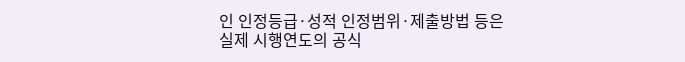인 인정등급·성적 인정범위·제출방법 등은 실제 시행연도의 공식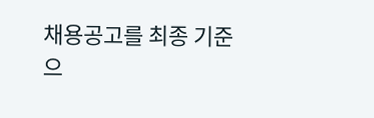채용공고를 최종 기준으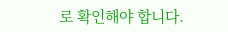로 확인해야 합니다.